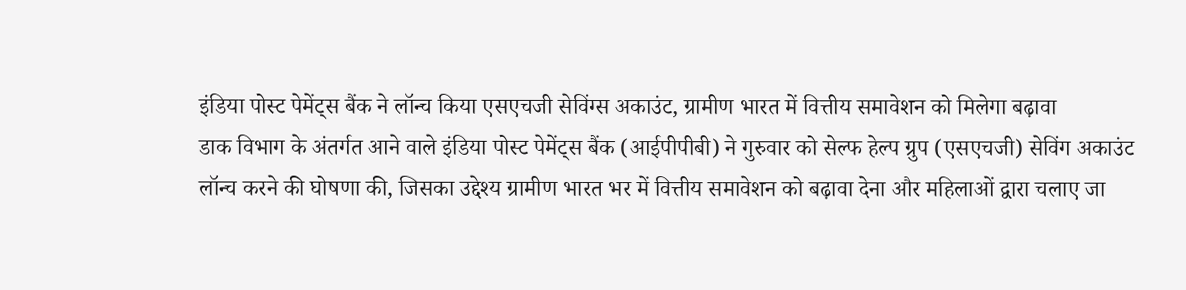इंडिया पोस्ट पेमेंट्स बैंक ने लॉन्च किया एसएचजी सेविंग्स अकाउंट, ग्रामीण भारत में वित्तीय समावेशन को मिलेगा बढ़ावा
डाक विभाग के अंतर्गत आने वाले इंडिया पोस्ट पेमेंट्स बैंक (आईपीपीबी) ने गुरुवार को सेल्फ हेल्प ग्रुप (एसएचजी) सेविंग अकाउंट लॉन्च करने की घोषणा की, जिसका उद्देश्य ग्रामीण भारत भर में वित्तीय समावेशन को बढ़ावा देना और महिलाओं द्वारा चलाए जा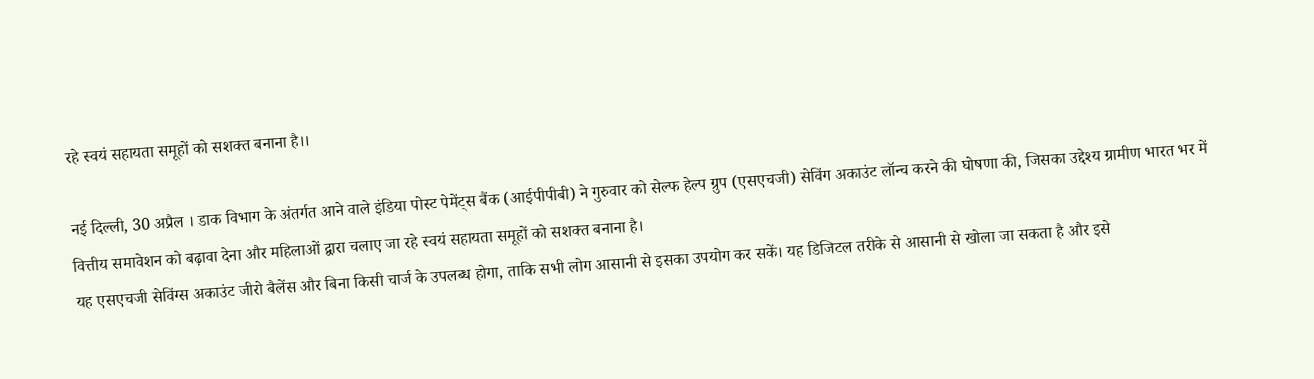रहे स्वयं सहायता समूहों को सशक्त बनाना है।।

नई दिल्ली, 30 अप्रैल । डाक विभाग के अंतर्गत आने वाले इंडिया पोस्ट पेमेंट्स बैंक (आईपीपीबी) ने गुरुवार को सेल्फ हेल्प ग्रुप (एसएचजी) सेविंग अकाउंट लॉन्च करने की घोषणा की, जिसका उद्देश्य ग्रामीण भारत भर में वित्तीय समावेशन को बढ़ावा देना और महिलाओं द्वारा चलाए जा रहे स्वयं सहायता समूहों को सशक्त बनाना है।
यह एसएचजी सेविंग्स अकाउंट जीरो बैलेंस और बिना किसी चार्ज के उपलब्ध होगा, ताकि सभी लोग आसानी से इसका उपयोग कर सकें। यह डिजिटल तरीके से आसानी से खोला जा सकता है और इसे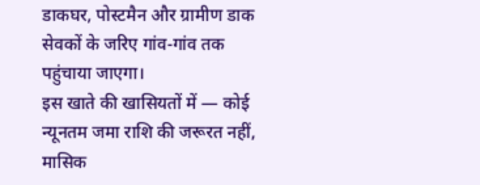डाकघर, पोस्टमैन और ग्रामीण डाक सेवकों के जरिए गांव-गांव तक पहुंचाया जाएगा।
इस खाते की खासियतों में — कोई न्यूनतम जमा राशि की जरूरत नहीं, मासिक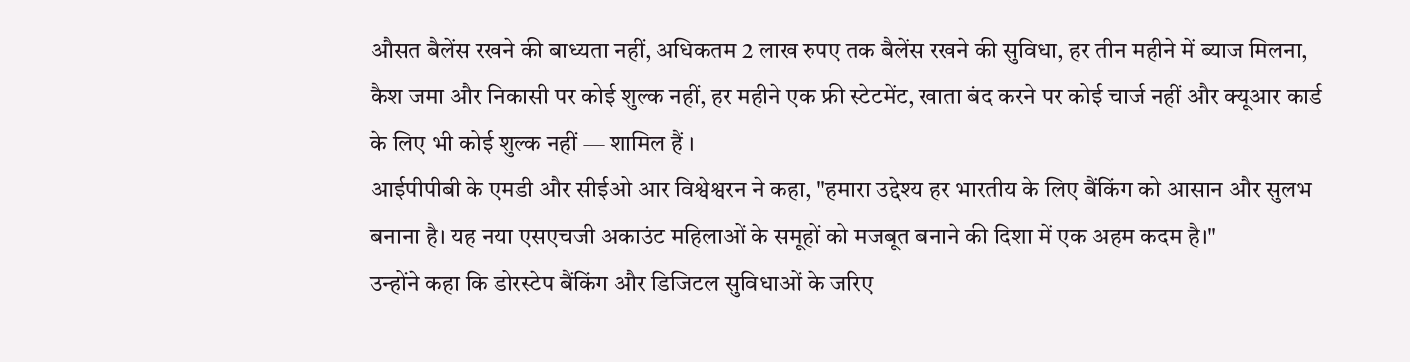औसत बैलेंस रखने की बाध्यता नहीं, अधिकतम 2 लाख रुपए तक बैलेंस रखने की सुविधा, हर तीन महीने में ब्याज मिलना, कैश जमा और निकासी पर कोई शुल्क नहीं, हर महीने एक फ्री स्टेटमेंट, खाता बंद करने पर कोई चार्ज नहीं और क्यूआर कार्ड के लिए भी कोई शुल्क नहीं — शामिल हैं ।
आईपीपीबी के एमडी और सीईओ आर विश्वेश्वरन ने कहा, "हमारा उद्देश्य हर भारतीय के लिए बैंकिंग को आसान और सुलभ बनाना है। यह नया एसएचजी अकाउंट महिलाओं के समूहों को मजबूत बनाने की दिशा में एक अहम कदम है।"
उन्होंने कहा कि डोरस्टेप बैंकिंग और डिजिटल सुविधाओं के जरिए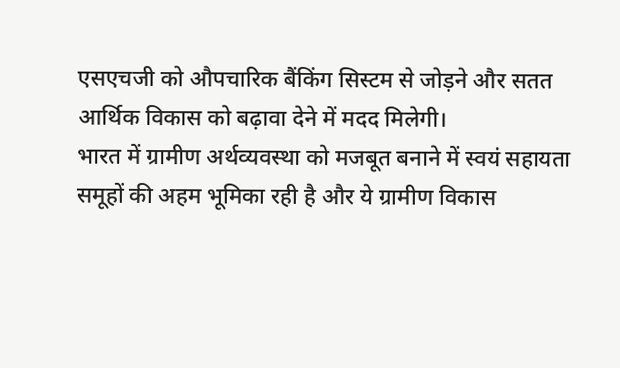एसएचजी को औपचारिक बैंकिंग सिस्टम से जोड़ने और सतत आर्थिक विकास को बढ़ावा देने में मदद मिलेगी।
भारत में ग्रामीण अर्थव्यवस्था को मजबूत बनाने में स्वयं सहायता समूहों की अहम भूमिका रही है और ये ग्रामीण विकास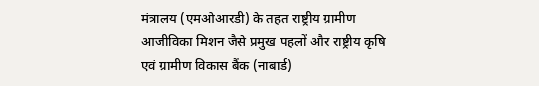मंत्रालय (एमओआरडी) के तहत राष्ट्रीय ग्रामीण आजीविका मिशन जैसे प्रमुख पहलों और राष्ट्रीय कृषि एवं ग्रामीण विकास बैंक (नाबार्ड)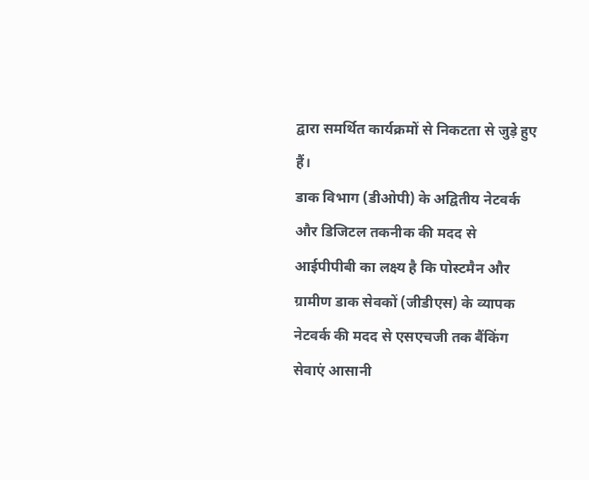द्वारा समर्थित कार्यक्रमों से निकटता से जुड़े हुए हैं।
डाक विभाग (डीओपी) के अद्वितीय नेटवर्क और डिजिटल तकनीक की मदद से आईपीपीबी का लक्ष्य है कि पोस्टमैन और ग्रामीण डाक सेवकों (जीडीएस) के व्यापक नेटवर्क की मदद से एसएचजी तक बैंकिंग सेवाएं आसानी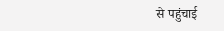से पहुंचाई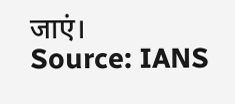जाएं।
Source: IANS